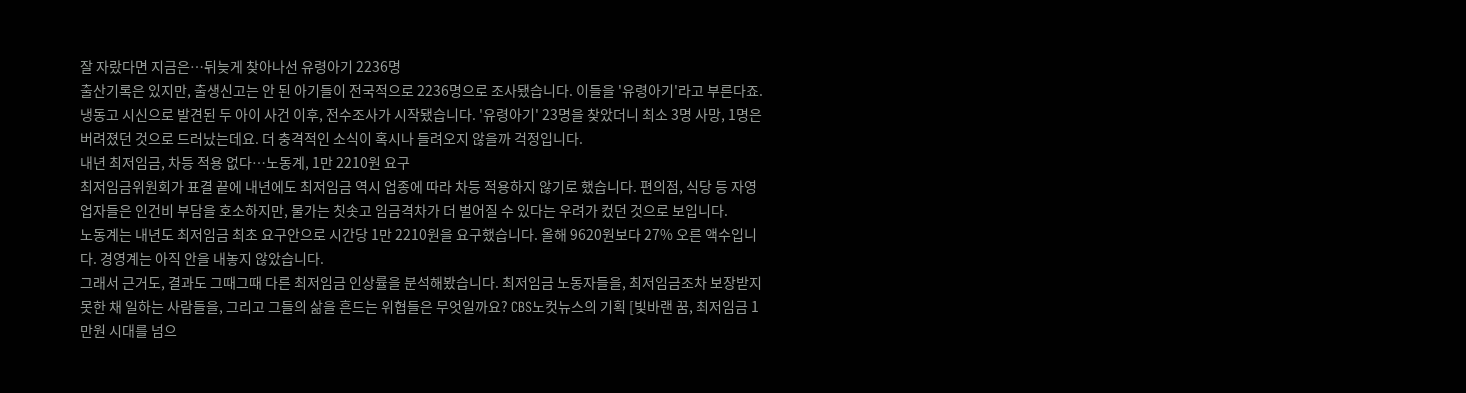잘 자랐다면 지금은…뒤늦게 찾아나선 유령아기 2236명
출산기록은 있지만, 출생신고는 안 된 아기들이 전국적으로 2236명으로 조사됐습니다. 이들을 '유령아기'라고 부른다죠. 냉동고 시신으로 발견된 두 아이 사건 이후, 전수조사가 시작됐습니다. '유령아기' 23명을 찾았더니 최소 3명 사망, 1명은 버려졌던 것으로 드러났는데요. 더 충격적인 소식이 혹시나 들려오지 않을까 걱정입니다.
내년 최저임금, 차등 적용 없다…노동계, 1만 2210원 요구
최저임금위원회가 표결 끝에 내년에도 최저임금 역시 업종에 따라 차등 적용하지 않기로 했습니다. 편의점, 식당 등 자영업자들은 인건비 부담을 호소하지만, 물가는 칫솟고 임금격차가 더 벌어질 수 있다는 우려가 컸던 것으로 보입니다.
노동계는 내년도 최저임금 최초 요구안으로 시간당 1만 2210원을 요구했습니다. 올해 9620원보다 27% 오른 액수입니다. 경영계는 아직 안을 내놓지 않았습니다.
그래서 근거도, 결과도 그때그때 다른 최저임금 인상률을 분석해봤습니다. 최저임금 노동자들을, 최저임금조차 보장받지 못한 채 일하는 사람들을, 그리고 그들의 삶을 흔드는 위협들은 무엇일까요? CBS노컷뉴스의 기획 [빛바랜 꿈, 최저임금 1만원 시대를 넘으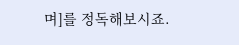며]를 정독해보시죠.